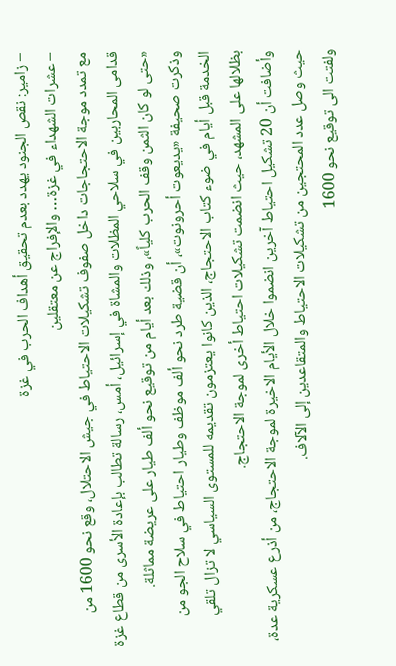– زامير: نقص الجنود يهدد بعدم تحقيق أهداف الحرب في غزة
– عشرات الشهداء في غزة… والإفراج عن معتقلين
مع تمدد موجة الاحتجاجات داخل صفوف تشكيلات الاحتياط في جيش الاحتلال، وقع نحو 1600 من قدامى المحاربين في سلاحي المظلات والمشاة في إسرائيل، أمس، رسالة تطالب بإعادة الأسرى من قطاع غزة «حتى لو كان الثمن وقف الحرب كلياً»، وذلك بعد أيام من توقيع نحو ألف طيار على عريضة مماثلة.
وذكرت صحيفة «يديعوت أحرونوت»، أن قضية طرد نحو ألف موظف وطيار احتياط في سلاح الجو من الخدمة قبل أيام في ضوء كتاب الاحتجاج، الذين كانوا يعتزمون تقديمه للمستوى السياسي لا تزال تلقي بظلالها على المشهد، حيث انضمت تشكيلات احتياط أخرى لموجة الاحتجاج.
وأضافت أن 20 تشكيل احتياط آخرين انضموا خلال الأيام الاخيرة لموجة الاحتجاج، من أذرع عسكرية عدة، حيث وصل عدد المحتجين من تشكيلات الاحتياط والمتقاعدين إلى الآلاف.
ولفتت الى توقيع نحو 1600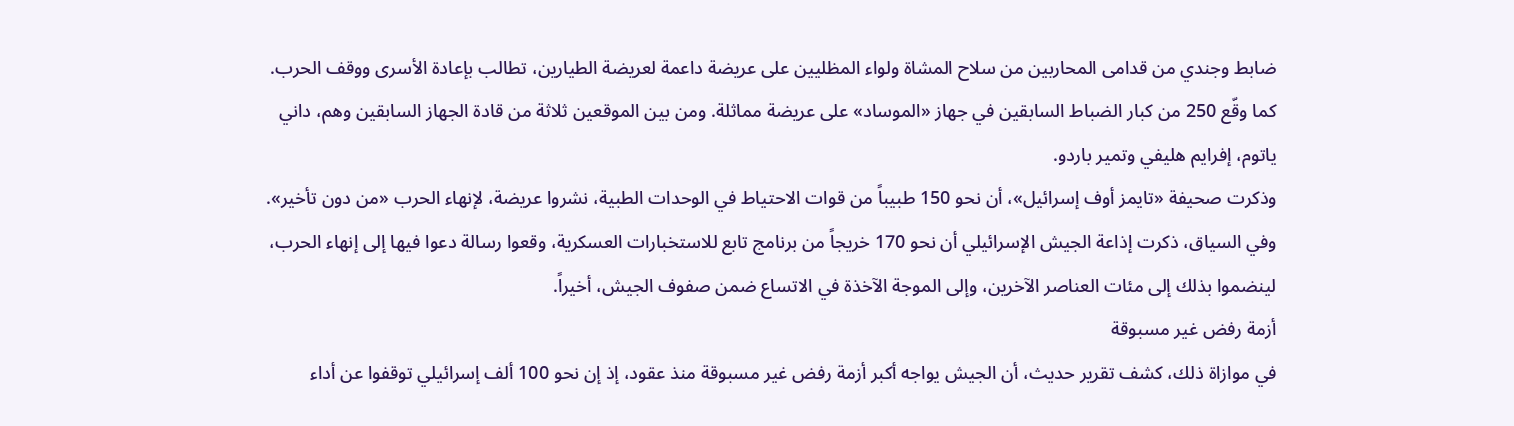ضابط وجندي من قدامى المحاربين من سلاح المشاة ولواء المظليين على عريضة داعمة لعريضة الطيارين، تطالب بإعادة الأسرى ووقف الحرب.
كما وقّع 250 من كبار الضباط السابقين في جهاز «الموساد» على عريضة مماثلة. ومن بين الموقعين ثلاثة من قادة الجهاز السابقين وهم، داني ياتوم، إفرايم هليفي وتمير باردو.
وذكرت صحيفة «تايمز أوف إسرائيل»، أن نحو 150 طبيباً من قوات الاحتياط في الوحدات الطبية، نشروا عريضة، لإنهاء الحرب «من دون تأخير».
وفي السياق، ذكرت إذاعة الجيش الإسرائيلي أن نحو 170 خريجاً من برنامج تابع للاستخبارات العسكرية، وقعوا رسالة دعوا فيها إلى إنهاء الحرب، لينضموا بذلك إلى مئات العناصر الآخرين، وإلى الموجة الآخذة في الاتساع ضمن صفوف الجيش، أخيراً.
أزمة رفض غير مسبوقة
في موازاة ذلك، كشف تقرير حديث، أن الجيش يواجه أكبر أزمة رفض غير مسبوقة منذ عقود، إذ إن نحو 100 ألف إسرائيلي توقفوا عن أداء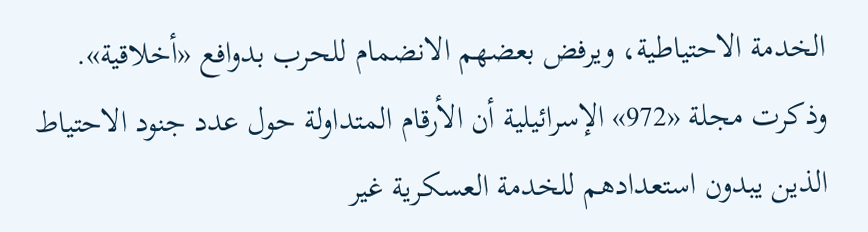الخدمة الاحتياطية، ويرفض بعضهم الانضمام للحرب بدوافع «أخلاقية».
وذكرت مجلة «972» الإسرائيلية أن الأرقام المتداولة حول عدد جنود الاحتياط الذين يبدون استعدادهم للخدمة العسكرية غير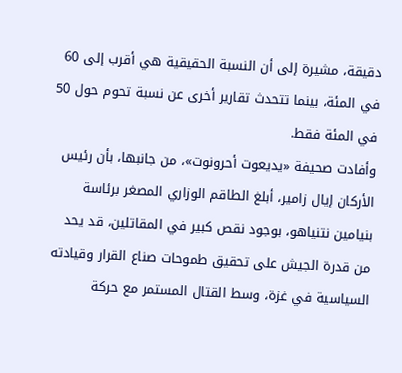دقيقة، مشيرة إلى أن النسبة الحقيقية هي أقرب إلى 60 في المئة، بينما تتحدث تقارير أخرى عن نسبة تحوم حول 50 في المئة فقط.
وأفادت صحيفة «يديعوت أحرونوت»، من جانبها، بأن رئيس الأركان إيال زامير، أبلغ الطاقم الوزاري المصغر برئاسة بنيامين نتنياهو، بوجود نقص كبير في المقاتلين، قد يحد من قدرة الجيش على تحقيق طموحات صناع القرار وقيادته السياسية في غزة، وسط القتال المستمر مع حركة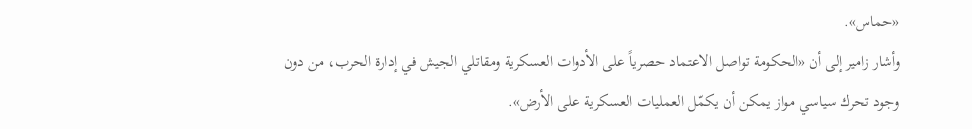«حماس».
وأشار زامير إلى أن «الحكومة تواصل الاعتماد حصرياً على الأدوات العسكرية ومقاتلي الجيش في إدارة الحرب، من دون وجود تحرك سياسي مواز يمكن أن يكمّل العمليات العسكرية على الأرض».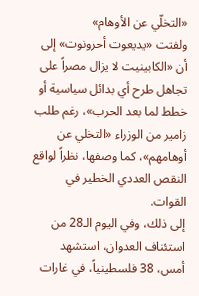«التخلّي عن الأوهام»
ولفتت «يديعوت أحرونوت» إلى أن «الكابينيت لا يزال مصراً على تجاهل طرح أي بدائل سياسية أو خطط لما بعد الحرب»، رغم طلب زامير من الوزراء «التخلي عن أوهامهم»، كما وصفها، نظراً لواقع النقص العددي الخطير في القوات.
إلى ذلك، وفي اليوم الـ28 من استئناف العدوان، استشهد أمس، 38 فلسطينياً، في غارات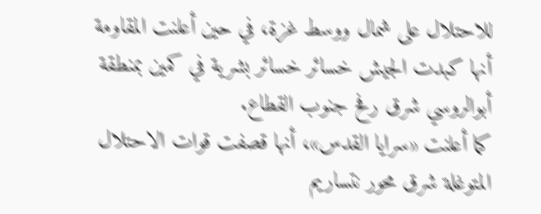للاحتلال على شمال ووسط غزة، في حين أعلنت المقاومة أنها كبدت الجيش خسائر خسائر بشرية في كمين بمنطقة أبوالروسي شرق رفح جنوب القطاع.
كما أعلنت «سرايا القدس»، أنها قصفت قوات الاحتلال المتوغلة شرق محور نتساريم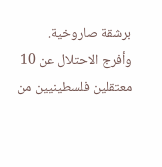برشقة صاروخية.
وأفرج الاحتلال عن 10 معتقلين فلسطينيين من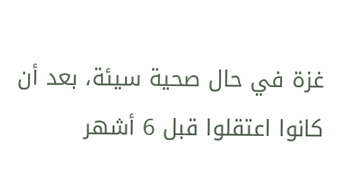غزة في حال صحية سيئة، بعد أن كانوا اعتقلوا قبل 6 أشهر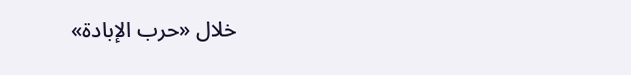خلال «حرب الإبادة»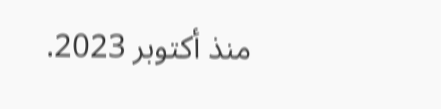منذ أكتوبر 2023.